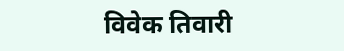विवेक तिवारी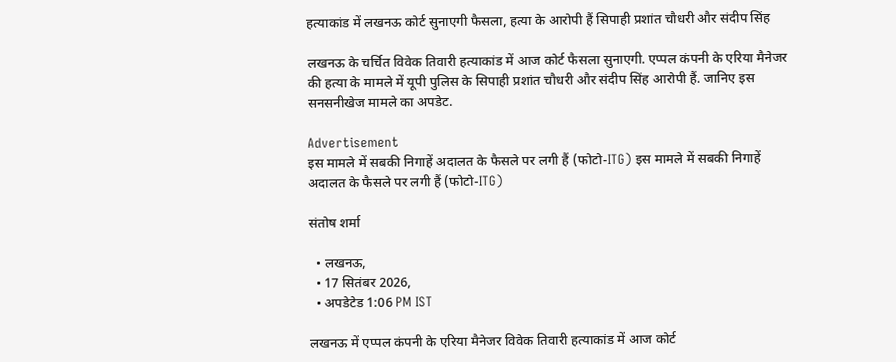हत्याकांड में लखनऊ कोर्ट सुनाएगी फैसला, हत्या के आरोपी हैं सिपाही प्रशांत चौधरी और संदीप सिंह

लखनऊ के चर्चित विवेक तिवारी हत्याकांड में आज कोर्ट फैसला सुनाएगी. एप्पल कंपनी के एरिया मैनेजर की हत्या के मामले में यूपी पुलिस के सिपाही प्रशांत चौधरी और संदीप सिंह आरोपी हैं. जानिए इस सनसनीखेज मामले का अपडेट.

Advertisement
इस मामले में सबकी निगाहें अदालत के फैसले पर लगी हैं (फोटो-ITG) इस मामले में सबकी निगाहें अदालत के फैसले पर लगी हैं (फोटो-ITG)

संतोष शर्मा

  • लखनऊ,
  • 17 सितंबर 2026,
  • अपडेटेड 1:06 PM IST

लखनऊ में एप्पल कंपनी के एरिया मैनेजर विवेक तिवारी हत्याकांड में आज कोर्ट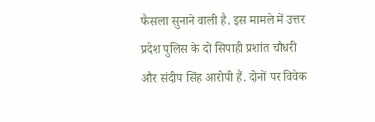फैसला सुनाने वाली है. इस मामले में उत्तर प्रदेश पुलिस के दो सिपाही प्रशांत चौधरी और संदीप सिंह आरोपी हैं. दोनों पर विवेक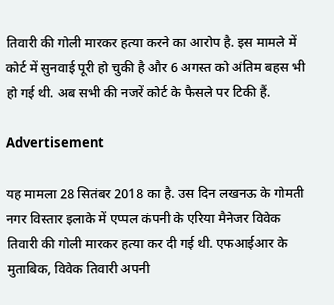तिवारी की गोली मारकर हत्या करने का आरोप है. इस मामले में कोर्ट में सुनवाई पूरी हो चुकी है और 6 अगस्त को अंतिम बहस भी हो गई थी. अब सभी की नजरें कोर्ट के फैसले पर टिकी हैं.

Advertisement

यह मामला 28 सितंबर 2018 का है. उस दिन लखनऊ के गोमती नगर विस्तार इलाके में एप्पल कंपनी के एरिया मैनेजर विवेक तिवारी की गोली मारकर हत्या कर दी गई थी. एफआईआर के मुताबिक, विवेक तिवारी अपनी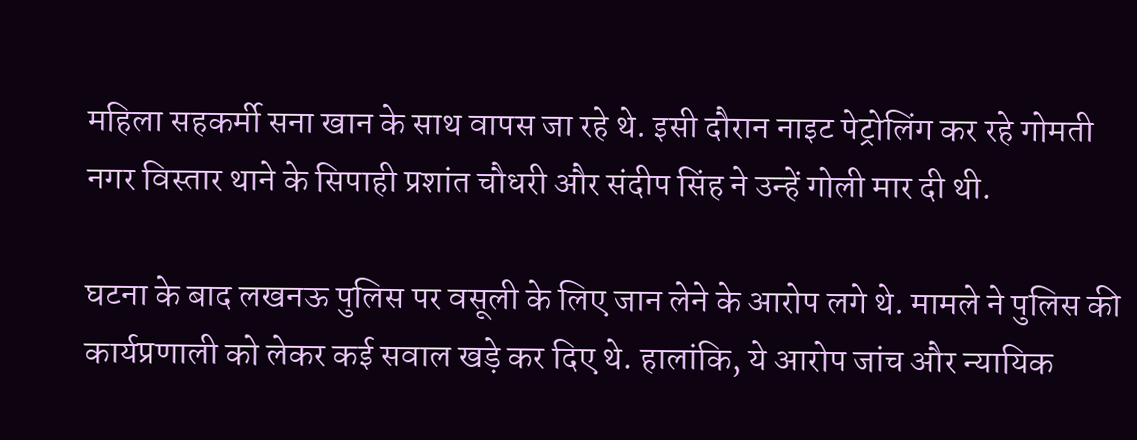महिला सहकर्मी सना खान के साथ वापस जा रहे थे. इसी दौरान नाइट पेट्रोलिंग कर रहे गोमती नगर विस्तार थाने के सिपाही प्रशांत चौधरी और संदीप सिंह ने उन्हें गोली मार दी थी.

घटना के बाद लखनऊ पुलिस पर वसूली के लिए जान लेने के आरोप लगे थे. मामले ने पुलिस की कार्यप्रणाली को लेकर कई सवाल खड़े कर दिए थे. हालांकि, ये आरोप जांच और न्यायिक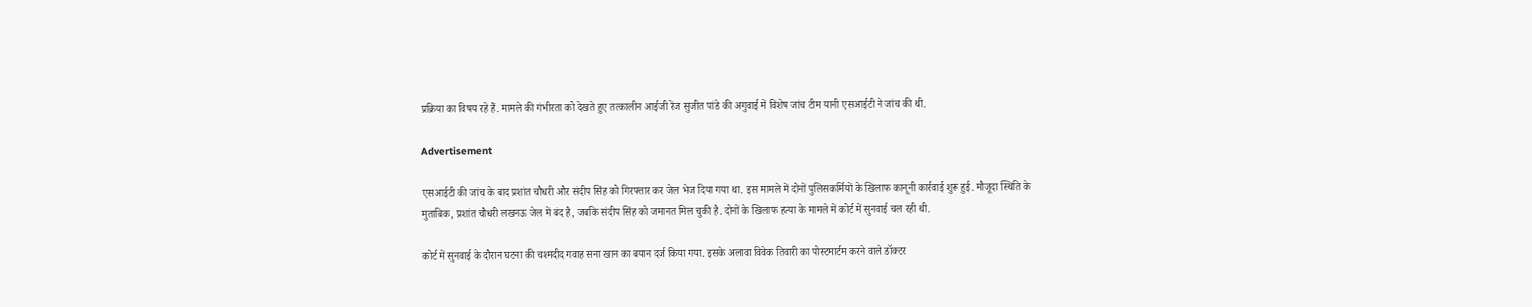प्रक्रिया का विषय रहे हैं. मामले की गंभीरता को देखते हुए तत्कालीन आईजी रेंज सुजीत पांडे की अगुवाई में विशेष जांच टीम यानी एसआईटी ने जांच की थी.

Advertisement

एसआईटी की जांच के बाद प्रशांत चौधरी और संदीप सिंह को गिरफ्तार कर जेल भेज दिया गया था. इस मामले में दोनों पुलिसकर्मियों के खिलाफ कानूनी कार्रवाई शुरू हुई. मौजूदा स्थिति के मुताबिक, प्रशांत चौधरी लखनऊ जेल में बंद है, जबकि संदीप सिंह को जमानत मिल चुकी है. दोनों के खिलाफ हत्या के मामले में कोर्ट में सुनवाई चल रही थी.

कोर्ट में सुनवाई के दौरान घटना की चश्मदीद गवाह सना खान का बयान दर्ज किया गया. इसके अलावा विवेक तिवारी का पोस्टमार्टम करने वाले डॉक्टर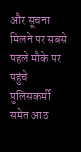और सूचना मिलने पर सबसे पहले मौके पर पहुंचे पुलिसकर्मी समेत आठ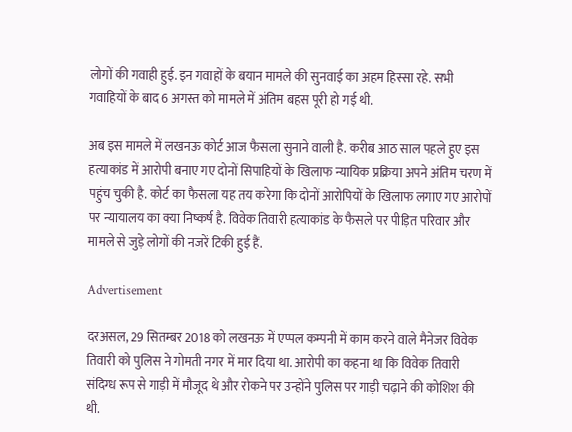लोगों की गवाही हुई. इन गवाहों के बयान मामले की सुनवाई का अहम हिस्सा रहे. सभी गवाहियों के बाद 6 अगस्त को मामले में अंतिम बहस पूरी हो गई थी.

अब इस मामले में लखनऊ कोर्ट आज फैसला सुनाने वाली है. करीब आठ साल पहले हुए इस हत्याकांड में आरोपी बनाए गए दोनों सिपाहियों के खिलाफ न्यायिक प्रक्रिया अपने अंतिम चरण में पहुंच चुकी है. कोर्ट का फैसला यह तय करेगा कि दोनों आरोपियों के खिलाफ लगाए गए आरोपों पर न्यायालय का क्या निष्कर्ष है. विवेक तिवारी हत्याकांड के फैसले पर पीड़ित परिवार और मामले से जुड़े लोगों की नजरें टिकी हुई हैं.

Advertisement

दरअसल, 29 सितम्बर 2018 को लखनऊ में एप्पल कम्पनी में काम करने वाले मैनेजर विवेक तिवारी को पुलिस ने गोमती नगर में मार दिया था. आरोपी का कहना था कि विवेक तिवारी संदिग्ध रूप से गाड़ी में मौजूद थे और रोकने पर उन्होंने पुलिस पर गाड़ी चढ़ाने की कोशिश की थी.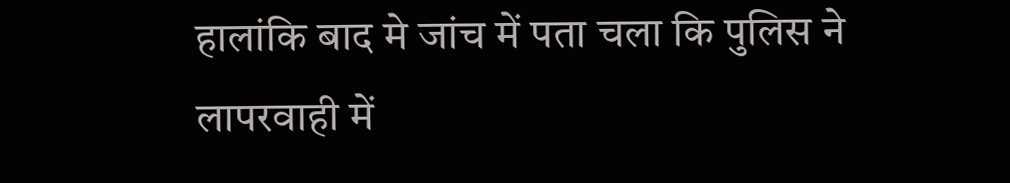हालांकि बाद मे जांच में पता चला कि पुलिस ने लापरवाही में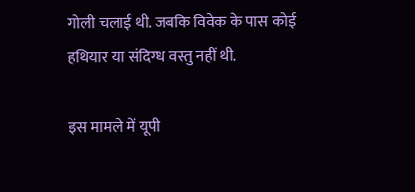गोली चलाई थी. जबकि विवेक के पास कोई हथियार या संदिग्ध वस्तु नहीं थी.

इस मामले में यूपी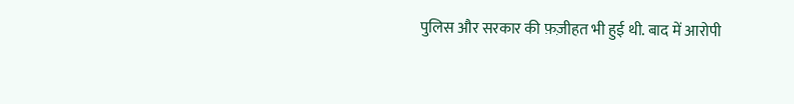पुलिस और सरकार की फ़ज़ीहत भी हुई थी. बाद में आरोपी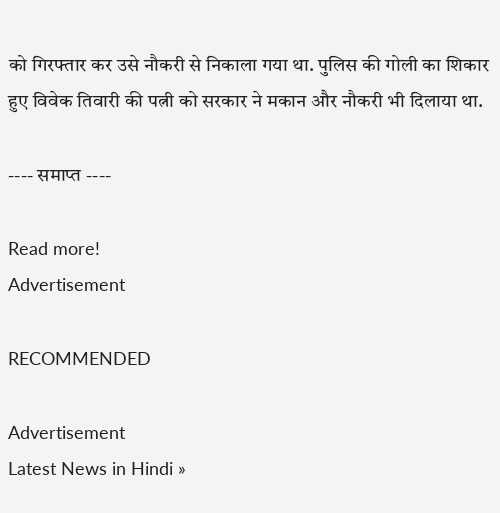को गिरफ्तार कर उसे नौकरी से निकाला गया था. पुलिस की गोली का शिकार हुए विवेक तिवारी की पत्नी को सरकार ने मकान और नौकरी भी दिलाया था.

---- समाप्त ----

Read more!
Advertisement

RECOMMENDED

Advertisement
Latest News in Hindi »